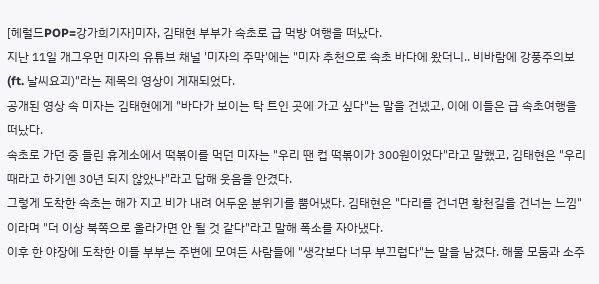[헤럴드POP=강가희기자]미자, 김태현 부부가 속초로 급 먹방 여행을 떠났다.
지난 11일 개그우먼 미자의 유튜브 채널 '미자의 주막'에는 "미자 추천으로 속초 바다에 왔더니.. 비바람에 강풍주의보 (ft. 날씨요괴)"라는 제목의 영상이 게재되었다.
공개된 영상 속 미자는 김태현에게 "바다가 보이는 탁 트인 곳에 가고 싶다"는 말을 건넸고, 이에 이들은 급 속초여행을 떠났다.
속초로 가던 중 들린 휴게소에서 떡볶이를 먹던 미자는 "우리 땐 컵 떡볶이가 300원이었다"라고 말했고, 김태현은 "우리 때라고 하기엔 30년 되지 않았나"라고 답해 웃음을 안겼다.
그렇게 도착한 속초는 해가 지고 비가 내려 어두운 분위기를 뿜어냈다. 김태현은 "다리를 건너면 황천길을 건너는 느낌"이라며 "더 이상 북쪽으로 올라가면 안 될 것 같다"라고 말해 폭소를 자아냈다.
이후 한 야장에 도착한 이들 부부는 주변에 모여든 사람들에 "생각보다 너무 부끄럽다"는 말을 남겼다. 해물 모둠과 소주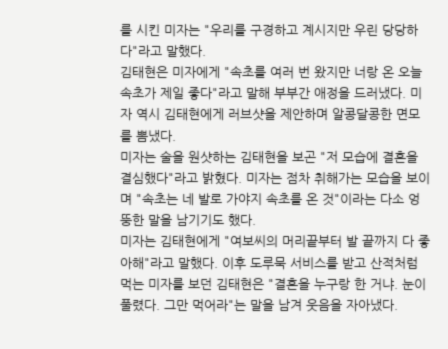를 시킨 미자는 "우리를 구경하고 계시지만 우린 당당하다"라고 말했다.
김태현은 미자에게 "속초를 여러 번 왔지만 너랑 온 오늘 속초가 제일 좋다"라고 말해 부부간 애정을 드러냈다. 미자 역시 김태현에게 러브샷을 제안하며 알콩달콩한 면모를 뽐냈다.
미자는 술을 원샷하는 김태현을 보곤 "저 모습에 결혼을 결심했다"라고 밝혔다. 미자는 점차 취해가는 모습을 보이며 "속초는 네 발로 가야지 속초를 온 것"이라는 다소 엉뚱한 말을 남기기도 했다.
미자는 김태현에게 "여보씨의 머리끝부터 발 끝까지 다 좋아해"라고 말했다. 이후 도루묵 서비스를 받고 산적처럼 먹는 미자를 보던 김태현은 "결혼을 누구랑 한 거냐. 눈이 풀렸다. 그만 먹어라"는 말을 남겨 웃음을 자아냈다.